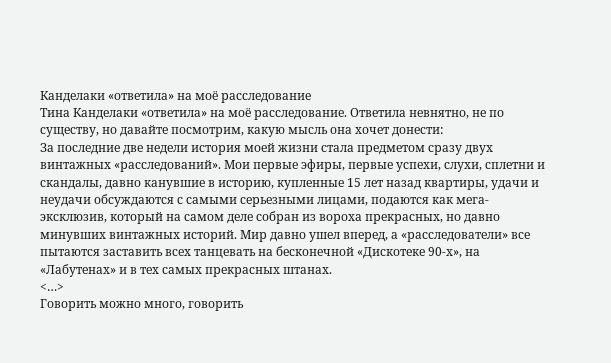Канделаки «ответила» на моё расследование
Тина Канделаки «ответила» на моё расследование. Ответила невнятно, не по существу, но давайте посмотрим, какую мысль она хочет донести:
За последние две недели история моей жизни стала предметом сразу двух винтажных «расследований». Мои первые эфиры, первые успехи, слухи, сплетни и скандалы, давно канувшие в историю, купленные 15 лет назад квартиры, удачи и неудачи обсуждаются с самыми серьезными лицами, подаются как мега-эксклюзив, который на самом деле собран из вороха прекрасных, но давно минувших винтажных историй. Мир давно ушел вперед, а «расследователи» все пытаются заставить всех танцевать на бесконечной «Дискотеке 90-х», на «Лабутенах» и в тех самых прекрасных штанах.
<…>
Говорить можно много, говорить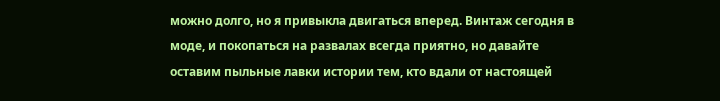можно долго, но я привыкла двигаться вперед. Винтаж сегодня в моде, и покопаться на развалах всегда приятно, но давайте оставим пыльные лавки истории тем, кто вдали от настоящей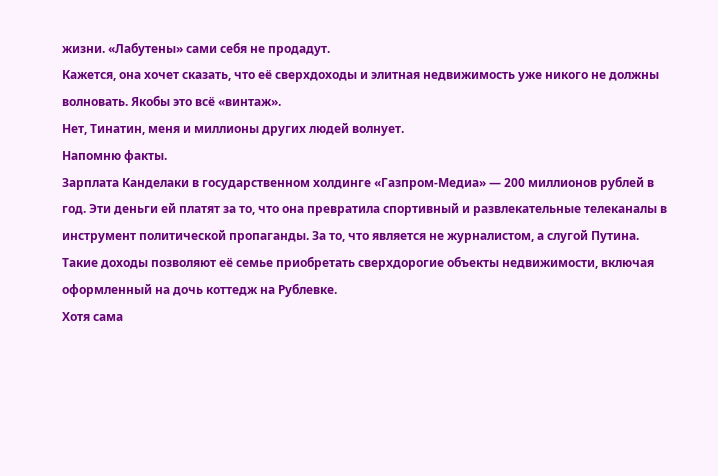жизни. «Лабутены» сами себя не продадут.
Кажется, она хочет сказать, что её сверхдоходы и элитная недвижимость уже никого не должны волновать. Якобы это всё «винтаж».
Нет, Тинатин, меня и миллионы других людей волнует.
Напомню факты.
Зарплата Канделаки в государственном холдинге «Газпром-Медиа» — 200 миллионов рублей в год. Эти деньги ей платят за то, что она превратила спортивный и развлекательные телеканалы в инструмент политической пропаганды. За то, что является не журналистом, а слугой Путина.
Такие доходы позволяют её семье приобретать сверхдорогие объекты недвижимости, включая оформленный на дочь коттедж на Рублевке.
Хотя сама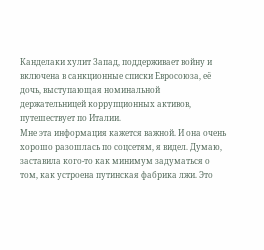Канделаки хулит Запад, поддерживает войну и включена в санкционные списки Евросоюза, её дочь, выступающая номинальной держательницей коррупционных активов, путешествует по Италии.
Мне эта информация кажется важной. И она очень хорошо разошлась по соцсетям, я видел. Думаю, заставила кого-то как минимум задуматься о том, как устроена путинская фабрика лжи. Это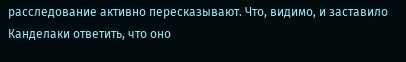расследование активно пересказывают. Что, видимо, и заставило Канделаки ответить, что оно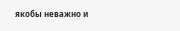якобы неважно и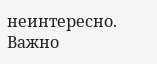неинтересно. Важно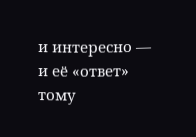и интересно — и её «ответ» тому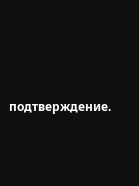подтверждение.